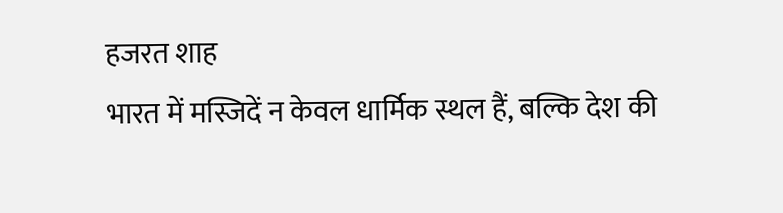हजरत शाह
भारत में मस्जिदें न केवल धार्मिक स्थल हैं, बल्कि देश की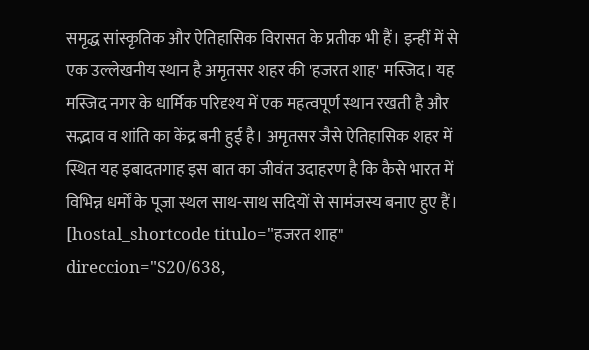समृद्ध सांस्कृतिक और ऐतिहासिक विरासत के प्रतीक भी हैं। इन्हीं में से एक उल्लेखनीय स्थान है अमृतसर शहर की 'हजरत शाह' मस्जिद। यह मस्जिद नगर के धार्मिक परिदृश्य में एक महत्वपूर्ण स्थान रखती है और सद्भाव व शांति का केंद्र बनी हुई है। अमृतसर जैसे ऐतिहासिक शहर में स्थित यह इबादतगाह इस बात का जीवंत उदाहरण है कि कैसे भारत में विभिन्न धर्मों के पूजा स्थल साथ-साथ सदियों से सामंजस्य बनाए हुए हैं।
[hostal_shortcode titulo="हजरत शाह" direccion="S20/638,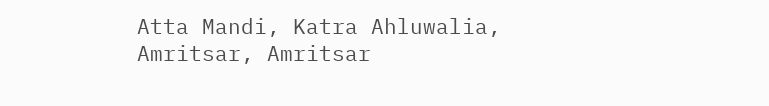Atta Mandi, Katra Ahluwalia, Amritsar, Amritsar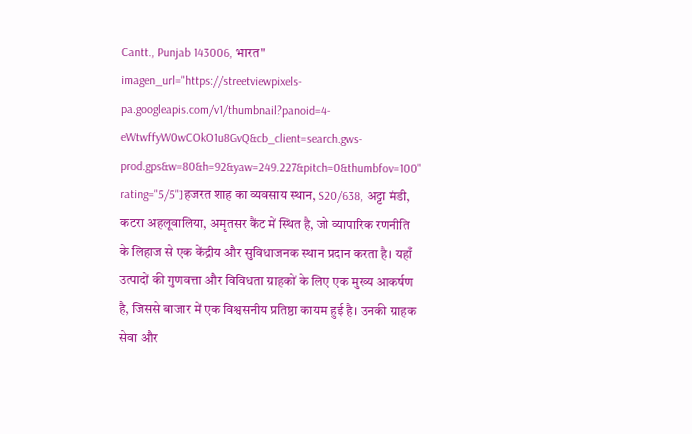Cantt., Punjab 143006, भारत" imagen_url="https://streetviewpixels-pa.googleapis.com/v1/thumbnail?panoid=4-eWtwffyW0wCOkO1u8GvQ&cb_client=search.gws-prod.gps&w=80&h=92&yaw=249.227&pitch=0&thumbfov=100" rating="5/5"]हजरत शाह का व्यवसाय स्थान, S20/638, अट्टा मंडी, कटरा अहलूवालिया, अमृतसर कैंट में स्थित है, जो व्यापारिक रणनीति के लिहाज से एक केंद्रीय और सुविधाजनक स्थान प्रदान करता है। यहाँ उत्पादों की गुणवत्ता और विविधता ग्राहकों के लिए एक मुख्य आकर्षण है, जिससे बाजार में एक विश्वसनीय प्रतिष्ठा कायम हुई है। उनकी ग्राहक सेवा और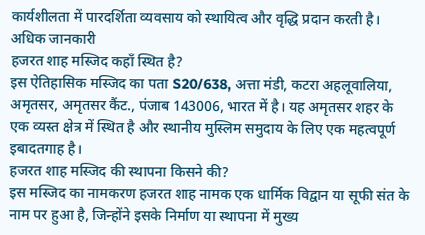कार्यशीलता में पारदर्शिता व्यवसाय को स्थायित्व और वृद्धि प्रदान करती है।
अधिक जानकारी
हजरत शाह मस्जिद कहाँ स्थित है?
इस ऐतिहासिक मस्जिद का पता S20/638, अत्ता मंडी, कटरा अहलूवालिया, अमृतसर, अमृतसर कैंट., पंजाब 143006, भारत में है। यह अमृतसर शहर के एक व्यस्त क्षेत्र में स्थित है और स्थानीय मुस्लिम समुदाय के लिए एक महत्वपूर्ण इबादतगाह है।
हजरत शाह मस्जिद की स्थापना किसने की?
इस मस्जिद का नामकरण हजरत शाह नामक एक धार्मिक विद्वान या सूफी संत के नाम पर हुआ है, जिन्होंने इसके निर्माण या स्थापना में मुख्य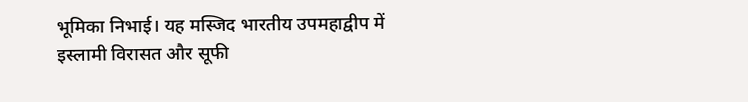भूमिका निभाई। यह मस्जिद भारतीय उपमहाद्वीप में इस्लामी विरासत और सूफी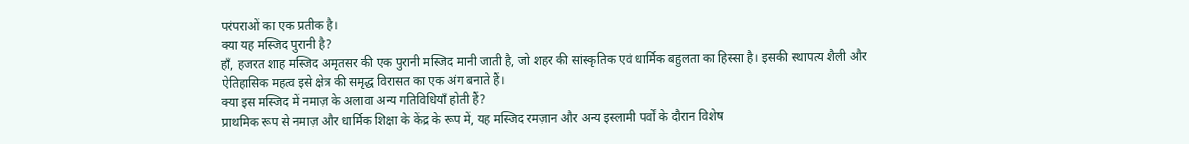परंपराओं का एक प्रतीक है।
क्या यह मस्जिद पुरानी है?
हाँ, हजरत शाह मस्जिद अमृतसर की एक पुरानी मस्जिद मानी जाती है, जो शहर की सांस्कृतिक एवं धार्मिक बहुलता का हिस्सा है। इसकी स्थापत्य शैली और ऐतिहासिक महत्व इसे क्षेत्र की समृद्ध विरासत का एक अंग बनाते हैं।
क्या इस मस्जिद में नमाज़ के अलावा अन्य गतिविधियाँ होती हैं?
प्राथमिक रूप से नमाज़ और धार्मिक शिक्षा के केंद्र के रूप में, यह मस्जिद रमज़ान और अन्य इस्लामी पर्वों के दौरान विशेष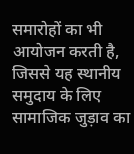समारोहों का भी आयोजन करती है, जिससे यह स्थानीय समुदाय के लिए सामाजिक जुड़ाव का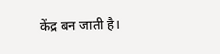केंद्र बन जाती है।